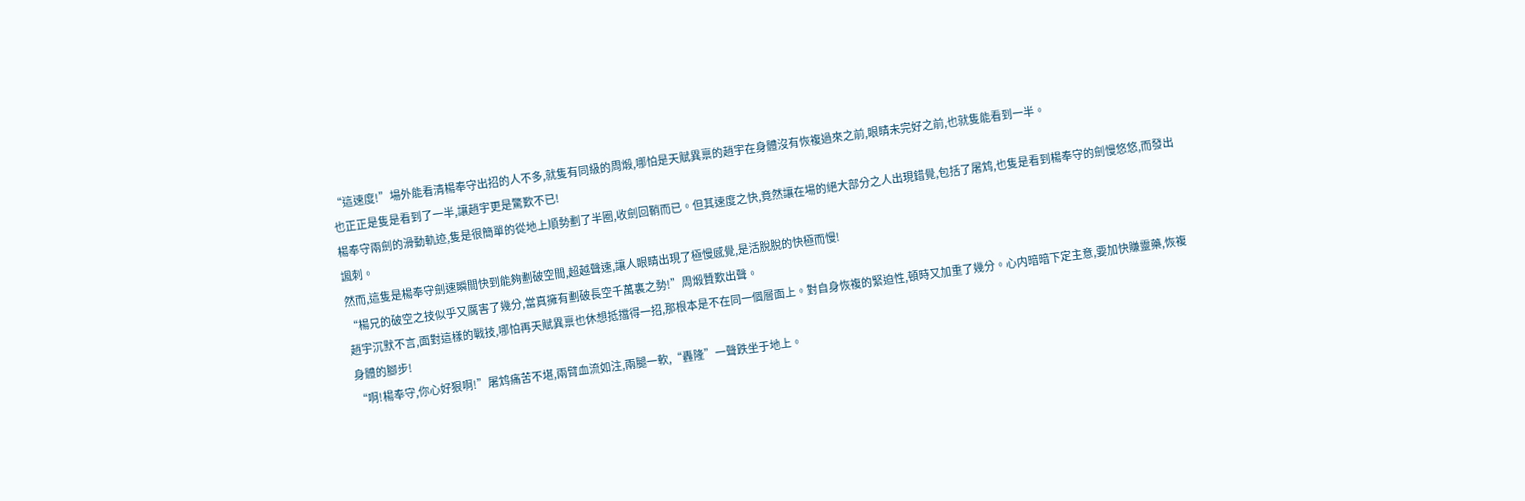“這速度!”場外能看清楊奉守出招的人不多,就隻有同級的周煅,哪怕是天賦異禀的趙宇在身體沒有恢複過來之前,眼睛未完好之前,也就隻能看到一半。
也正正是隻是看到了一半,讓趙宇更是驚歎不已!
楊奉守兩劍的滑動軌迹,隻是很簡單的從地上順勢劃了半圈,收劍回鞘而已。但其速度之快,竟然讓在場的絕大部分之人出現錯覺,包括了屠鸩,也隻是看到楊奉守的劍慢悠悠,而發出諷刺。
然而,這隻是楊奉守劍速瞬間快到能夠劃破空間,超越聲速,讓人眼睛出現了極慢感覺,是活脫脫的快極而慢!
“楊兄的破空之技似乎又厲害了幾分,當真擁有劃破長空千萬裏之勢!”周煅贊歎出聲。
趙宇沉默不言,面對這樣的戰技,哪怕再天賦異禀也休想抵擋得一招,那根本是不在同一個層面上。對自身恢複的緊迫性,頓時又加重了幾分。心内暗暗下定主意,要加快賺靈藥,恢複身體的腳步!
“啊!楊奉守,你心好狠啊!”屠鸩痛苦不堪,兩臂血流如注,兩腿一軟,“轟隆”一聲跌坐于地上。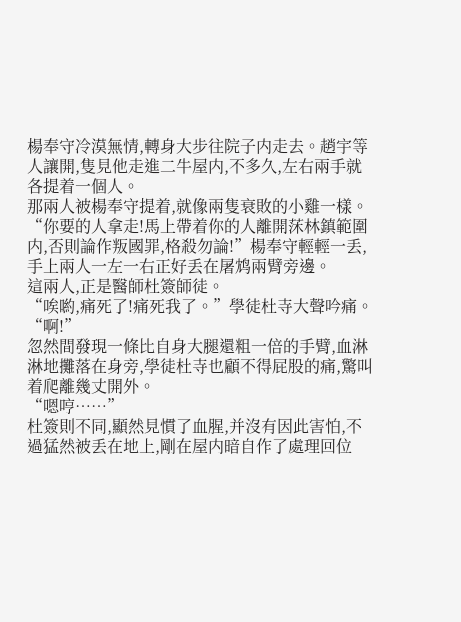楊奉守冷漠無情,轉身大步往院子内走去。趙宇等人讓開,隻見他走進二牛屋内,不多久,左右兩手就各提着一個人。
那兩人被楊奉守提着,就像兩隻衰敗的小雞一樣。
“你要的人拿走!馬上帶着你的人離開莯林鎮範圍内,否則論作叛國罪,格殺勿論!”楊奉守輕輕一丢,手上兩人一左一右正好丢在屠鸩兩臂旁邊。
這兩人,正是醫師杜簽師徒。
“唉喲,痛死了!痛死我了。”學徒杜寺大聲吟痛。
“啊!”
忽然間發現一條比自身大腿還粗一倍的手臂,血淋淋地攤落在身旁,學徒杜寺也顧不得屁股的痛,驚叫着爬離幾丈開外。
“嗯哼……”
杜簽則不同,顯然見慣了血腥,并沒有因此害怕,不過猛然被丢在地上,剛在屋内暗自作了處理回位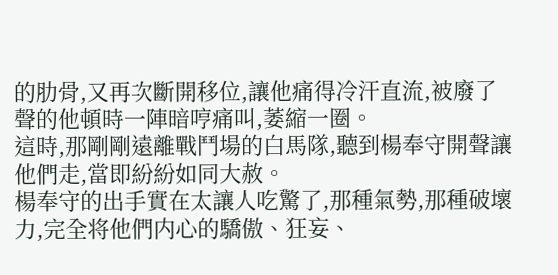的肋骨,又再次斷開移位,讓他痛得冷汗直流,被廢了聲的他頓時一陣暗哼痛叫,萎縮一圈。
這時,那剛剛遠離戰鬥場的白馬隊,聽到楊奉守開聲讓他們走,當即紛紛如同大赦。
楊奉守的出手實在太讓人吃驚了,那種氣勢,那種破壞力,完全将他們内心的驕傲、狂妄、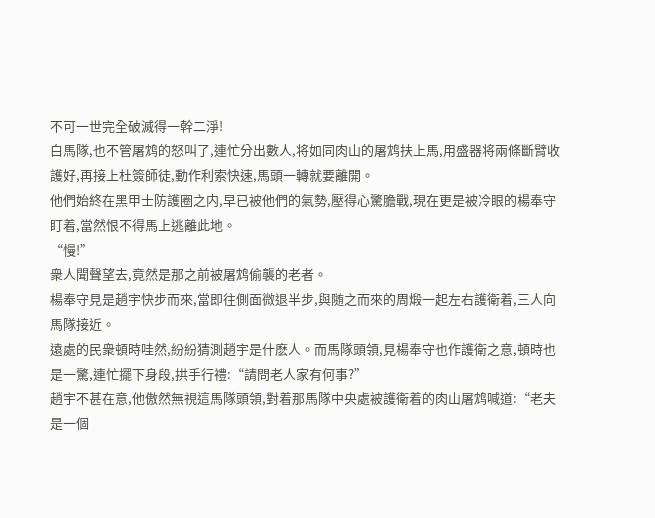不可一世完全破滅得一幹二淨!
白馬隊,也不管屠鸩的怒叫了,連忙分出數人,将如同肉山的屠鸩扶上馬,用盛器将兩條斷臂收護好,再接上杜簽師徒,動作利索快速,馬頭一轉就要離開。
他們始終在黑甲士防護圈之内,早已被他們的氣勢,壓得心驚膽戰,現在更是被冷眼的楊奉守盯着,當然恨不得馬上逃離此地。
“慢!”
衆人聞聲望去,竟然是那之前被屠鸩偷襲的老者。
楊奉守見是趙宇快步而來,當即往側面微退半步,與随之而來的周煅一起左右護衛着,三人向馬隊接近。
遠處的民衆頓時哇然,紛紛猜測趙宇是什麽人。而馬隊頭領,見楊奉守也作護衛之意,頓時也是一驚,連忙擺下身段,拱手行禮:“請問老人家有何事?”
趙宇不甚在意,他傲然無視這馬隊頭領,對着那馬隊中央處被護衛着的肉山屠鸩喊道:“老夫是一個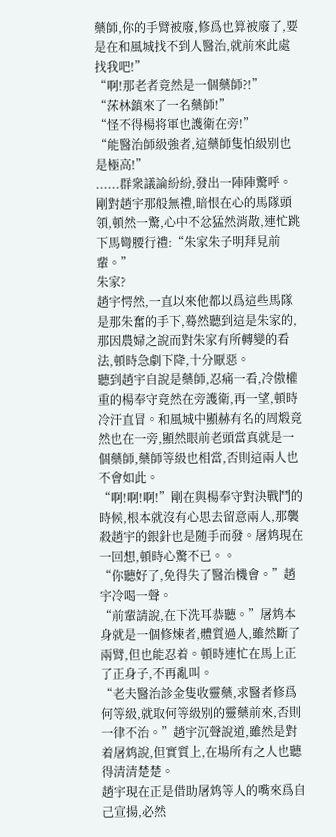藥師,你的手臂被廢,修爲也算被廢了,要是在和風城找不到人醫治,就前來此處找我吧!”
“啊!那老者竟然是一個藥師?!”
“莯林鎮來了一名藥師!”
“怪不得楊将軍也護衛在旁!”
“能醫治師級強者,這藥師隻怕級别也是極高!”
......群衆議論紛紛,發出一陣陣驚呼。
剛對趙宇那般無禮,暗恨在心的馬隊頭領,頓然一驚,心中不忿猛然消散,連忙跳下馬彎腰行禮:“朱家朱子明拜見前輩。”
朱家?
趙宇愕然,一直以來他都以爲這些馬隊是那朱奮的手下,蓦然聽到這是朱家的,那因農婦之說而對朱家有所轉變的看法,頓時急劇下降,十分厭惡。
聽到趙宇自說是藥師,忍痛一看,冷傲權重的楊奉守竟然在旁護衛,再一望,頓時冷汗直冒。和風城中顯赫有名的周煅竟然也在一旁,顯然眼前老頭當真就是一個藥師,藥師等級也相當,否則這兩人也不會如此。
“啊!啊!啊!”剛在與楊奉守對決戰鬥的時候,根本就沒有心思去留意兩人,那襲殺趙宇的銀針也是随手而發。屠鸩現在一回想,頓時心驚不已。。
“你聽好了,免得失了醫治機會。”趙宇冷喝一聲。
“前輩請說,在下洗耳恭聽。”屠鸩本身就是一個修煉者,體質過人,雖然斷了兩臂,但也能忍着。頓時連忙在馬上正了正身子,不再亂叫。
“老夫醫治診金隻收靈藥,求醫者修爲何等級,就取何等級别的靈藥前來,否則一律不治。”趙宇沉聲說道,雖然是對着屠鸩說,但實質上,在場所有之人也聽得清清楚楚。
趙宇現在正是借助屠鸩等人的嘴來爲自己宣揚,必然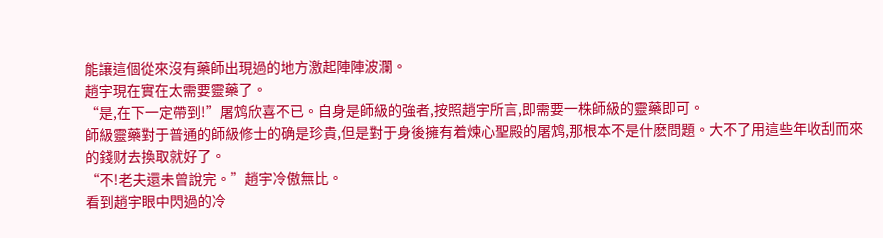能讓這個從來沒有藥師出現過的地方激起陣陣波瀾。
趙宇現在實在太需要靈藥了。
“是,在下一定帶到!”屠鸩欣喜不已。自身是師級的強者,按照趙宇所言,即需要一株師級的靈藥即可。
師級靈藥對于普通的師級修士的确是珍貴,但是對于身後擁有着煉心聖殿的屠鸩,那根本不是什麽問題。大不了用這些年收刮而來的錢财去換取就好了。
“不!老夫還未曾說完。”趙宇冷傲無比。
看到趙宇眼中閃過的冷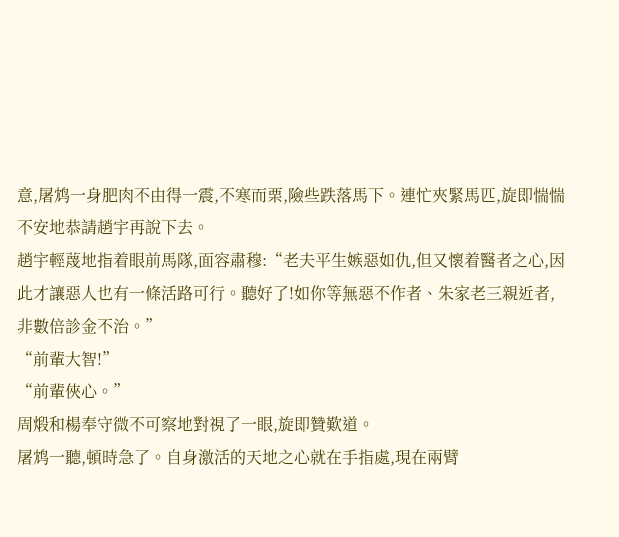意,屠鸩一身肥肉不由得一震,不寒而栗,險些跌落馬下。連忙夾緊馬匹,旋即惴惴不安地恭請趙宇再說下去。
趙宇輕蔑地指着眼前馬隊,面容肅穆:“老夫平生嫉惡如仇,但又懷着醫者之心,因此才讓惡人也有一條活路可行。聽好了!如你等無惡不作者、朱家老三親近者,非數倍診金不治。”
“前輩大智!”
“前輩俠心。”
周煅和楊奉守微不可察地對視了一眼,旋即贊歎道。
屠鸩一聽,頓時急了。自身激活的天地之心就在手指處,現在兩臂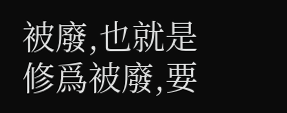被廢,也就是修爲被廢,要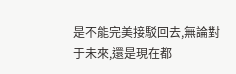是不能完美接駁回去,無論對于未來,還是現在都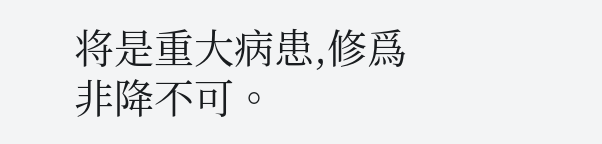将是重大病患,修爲非降不可。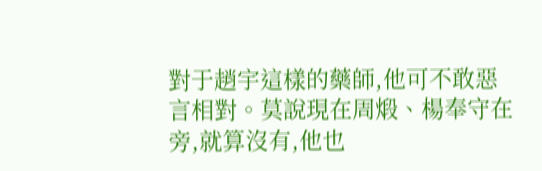對于趙宇這樣的藥師,他可不敢惡言相對。莫說現在周煅、楊奉守在旁,就算沒有,他也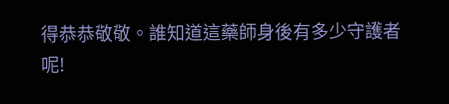得恭恭敬敬。誰知道這藥師身後有多少守護者呢!